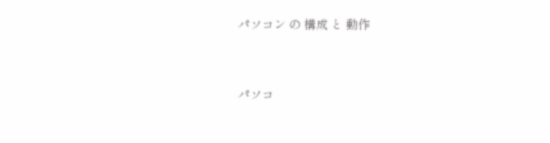パソコン の 構成 と 動作


パソコ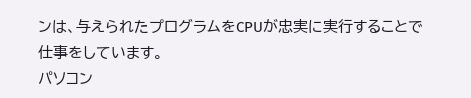ンは、与えられたプログラムをCPUが忠実に実行することで仕事をしています。
パソコン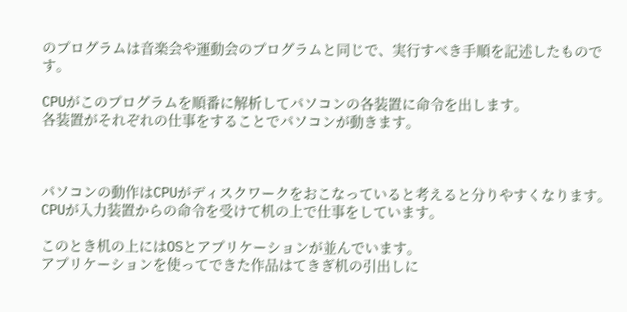のプログラムは音楽会や運動会のプログラムと同じで、実行すべき手順を記述したものです。

CPUがこのプログラムを順番に解析してパソコンの各装置に命令を出します。
各装置がそれぞれの仕事をすることでパソコンが動きます。



パソコンの動作はCPUがディスクワークをおこなっていると考えると分りやすくなります。
CPUが入力装置からの命令を受けて机の上で仕事をしています。

このとき机の上にはOSとアプリケーションが並んでいます。
アプリケーションを使ってできた作品はてきぎ机の引出しに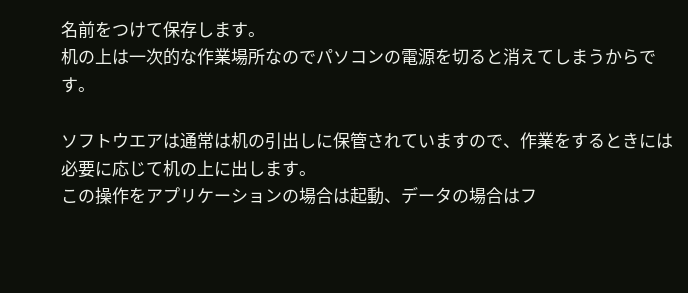名前をつけて保存します。
机の上は一次的な作業場所なのでパソコンの電源を切ると消えてしまうからです。

ソフトウエアは通常は机の引出しに保管されていますので、作業をするときには
必要に応じて机の上に出します。
この操作をアプリケーションの場合は起動、データの場合はフ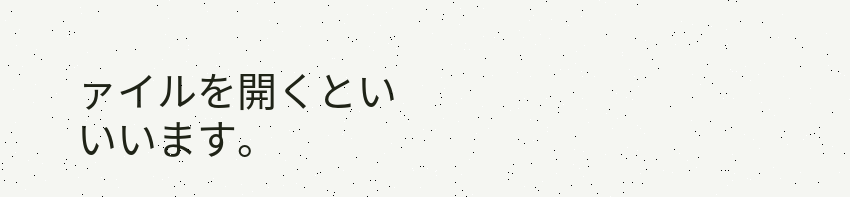ァイルを開くといいいます。